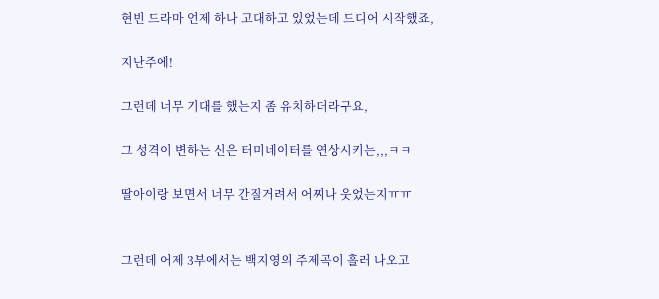현빈 드라마 언제 하나 고대하고 있었는데 드디어 시작했죠,

지난주에!

그런데 너무 기대를 했는지 좀 유치하더라구요,

그 성격이 변하는 신은 터미네이터를 연상시키는,,,ㅋㅋ

딸아이랑 보면서 너무 간질거려서 어찌나 웃었는지ㅠㅠ


그런데 어제 3부에서는 백지영의 주제곡이 흘러 나오고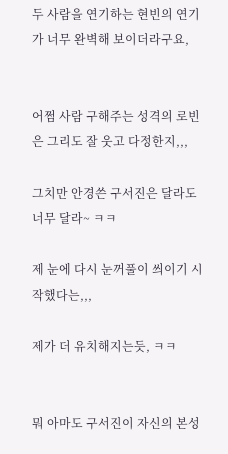두 사람을 연기하는 현빈의 연기가 너무 완벽해 보이더라구요,


어쩜 사람 구해주는 성격의 로빈은 그리도 잘 웃고 다정한지,,,

그치만 안경쓴 구서진은 달라도 너무 달라~ ㅋㅋ

제 눈에 다시 눈꺼풀이 씌이기 시작했다는,,,

제가 더 유치해지는듯, ㅋㅋ


뭐 아마도 구서진이 자신의 본성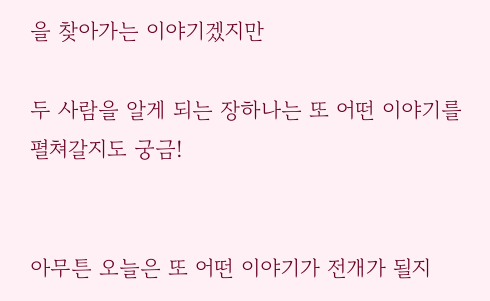을 찾아가는 이야기겠지만

두 사람을 알게 되는 장하나는 또 어떤 이야기를 펼쳐갈지도 궁금!


아무튼 오늘은 또 어떤 이야기가 전개가 될지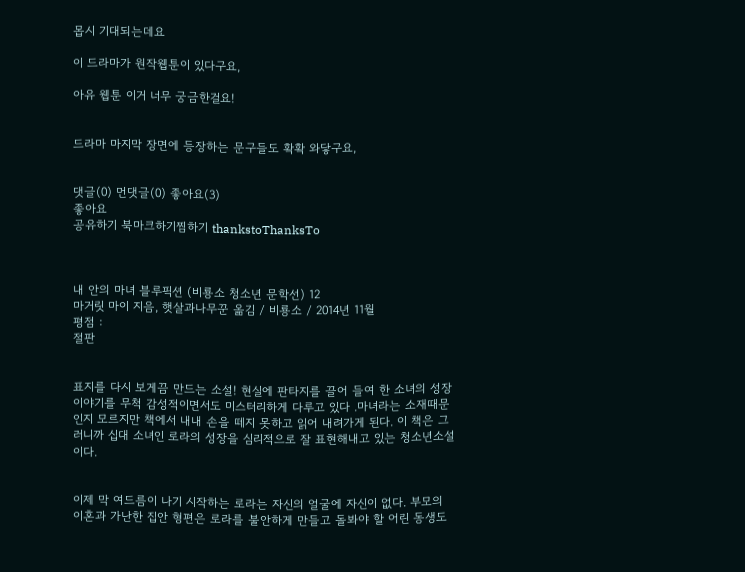몹시 기대되는데요

이 드라마가 원작웹툰이 있다구요,

아유 웹툰 이거 너무 궁금한걸요!


드라마 마지막 장면에 등장하는 문구들도 확확 와닿구요,


댓글(0) 먼댓글(0) 좋아요(3)
좋아요
공유하기 북마크하기찜하기 thankstoThanksTo



내 안의 마녀 블루픽션 (비룡소 청소년 문학선) 12
마거릿 마이 지음, 햇살과나무꾼 옮김 / 비룡소 / 2014년 11월
평점 :
절판


표지를 다시 보게끔 만드는 소설! 현실에 판타지를 끌어 들여 한 소녀의 성장이야기를 무척 감성적이면서도 미스터리하게 다루고 있다 .마녀라는 소재때문인지 모르지만 책에서 내내 손을 떼지 못하고 읽어 내려가게 된다. 이 책은 그러니까 십대 소녀인 로라의 성장을 심리적으로 잘 표현해내고 있는 청소년소설이다.


이제 막 여드름이 나기 시작하는 로라는 자신의 얼굴에 자신이 없다. 부모의 이혼과 가난한 집안 형편은 로라를 불안하게 만들고 돌봐야 할 어린 동생도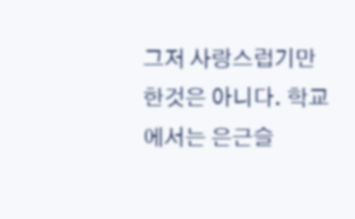그저 사랑스럽기만 한것은 아니다. 학교에서는 은근슬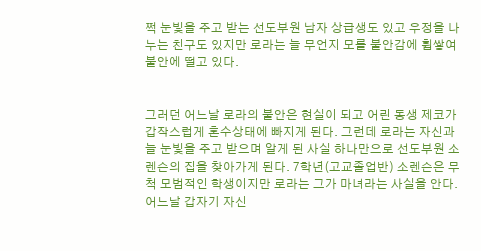쩍 눈빛을 주고 받는 선도부원 남자 상급생도 있고 우정을 나누는 친구도 있지만 로라는 늘 무언지 모를 불안감에 휩쌓여 불안에 떨고 있다.


그러던 어느날 로라의 불안은 현실이 되고 어린 동생 제코가 갑작스럽게 혼수상태에 빠지게 된다. 그런데 로라는 자신과 늘 눈빛을 주고 받으며 알게 된 사실 하나만으로 선도부원 소렌슨의 집을 찾아가게 된다. 7학년(고교졸업반) 소렌슨은 무척 모범적인 학생이지만 로라는 그가 마녀라는 사실을 안다. 어느날 갑자기 자신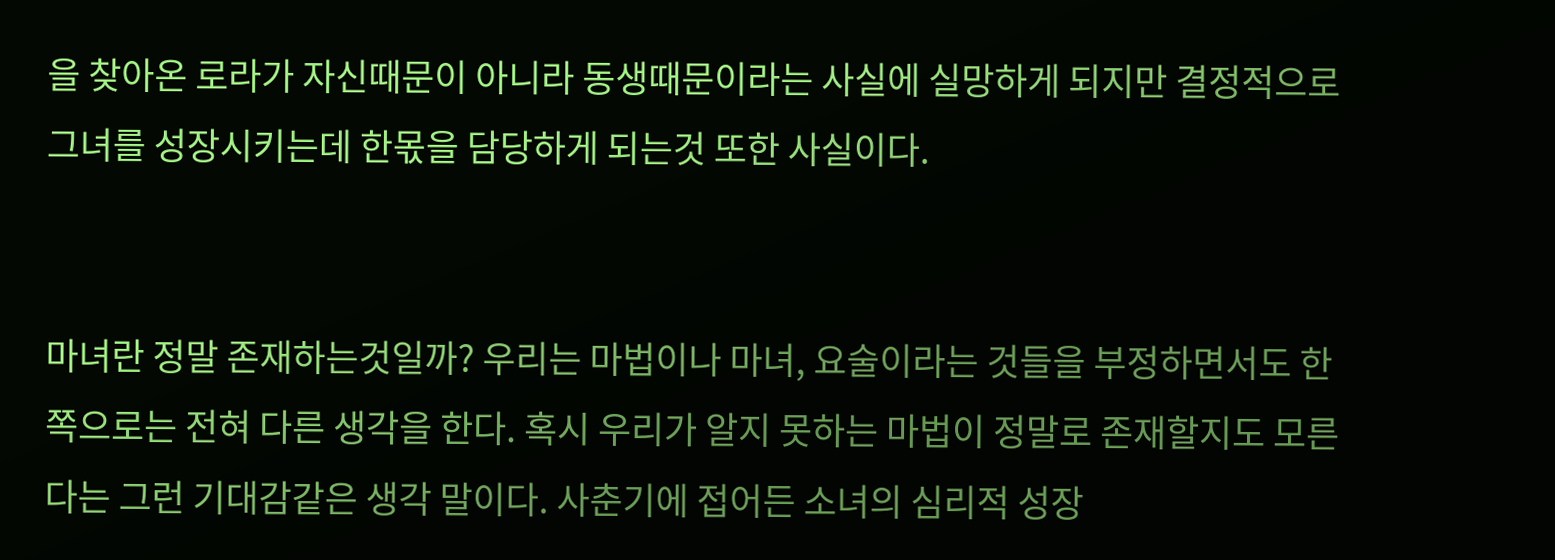을 찾아온 로라가 자신때문이 아니라 동생때문이라는 사실에 실망하게 되지만 결정적으로 그녀를 성장시키는데 한몫을 담당하게 되는것 또한 사실이다.


마녀란 정말 존재하는것일까? 우리는 마법이나 마녀, 요술이라는 것들을 부정하면서도 한쪽으로는 전혀 다른 생각을 한다. 혹시 우리가 알지 못하는 마법이 정말로 존재할지도 모른다는 그런 기대감같은 생각 말이다. 사춘기에 접어든 소녀의 심리적 성장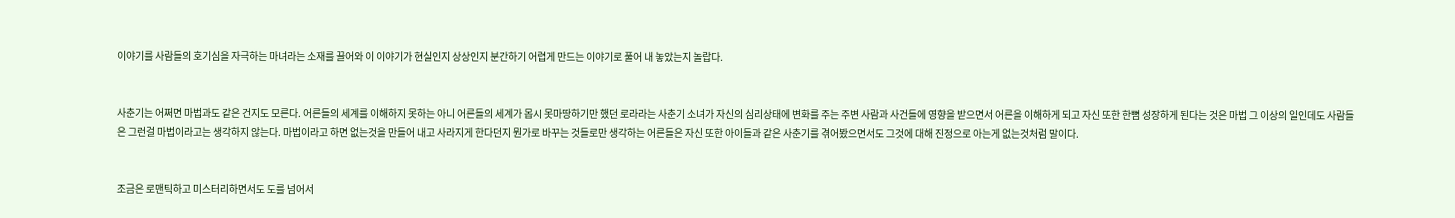이야기를 사람들의 호기심을 자극하는 마녀라는 소재를 끌어와 이 이야기가 현실인지 상상인지 분간하기 어렵게 만드는 이야기로 풀어 내 놓았는지 놀랍다.


사춘기는 어쩌면 마법과도 같은 건지도 모른다. 어른들의 세계를 이해하지 못하는 아니 어른들의 세계가 몹시 못마땅하기만 했던 로라라는 사춘기 소녀가 자신의 심리상태에 변화를 주는 주변 사람과 사건들에 영향을 받으면서 어른을 이해하게 되고 자신 또한 한뼘 성장하게 된다는 것은 마법 그 이상의 일인데도 사람들은 그런걸 마법이라고는 생각하지 않는다. 마법이라고 하면 없는것을 만들어 내고 사라지게 한다던지 뭔가로 바꾸는 것들로만 생각하는 어른들은 자신 또한 아이들과 같은 사춘기를 겪어봤으면서도 그것에 대해 진정으로 아는게 없는것처럼 말이다.


조금은 로맨틱하고 미스터리하면서도 도를 넘어서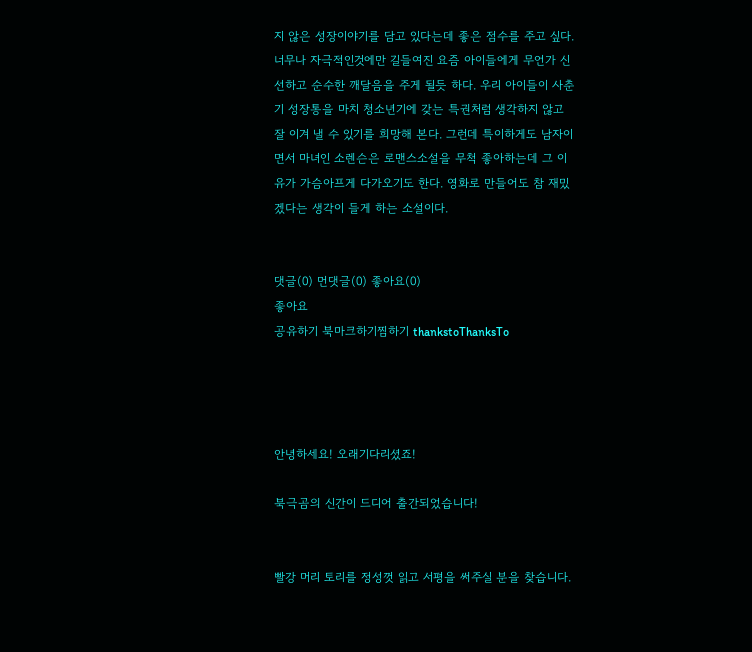지 않은 성장이야기를 담고 있다는데 좋은 점수를 주고 싶다. 너무나 자극적인것에만 길들여진 요즘 아이들에게 무언가 신선하고 순수한 깨달음을 주게 될듯 하다. 우리 아이들이 사춘기 성장통을 마치 청소년기에 갖는 특권처럼 생각하지 않고 잘 이겨 낼 수 있기를 희망해 본다. 그런데 특이하게도 남자이면서 마녀인 소렌슨은 로맨스소설을 무척 좋아하는데 그 이유가 가슴아프게 다가오기도 한다. 영화로 만들어도 참 재밌겠다는 생각이 들게 하는 소설이다.


댓글(0) 먼댓글(0) 좋아요(0)
좋아요
공유하기 북마크하기찜하기 thankstoThanksTo




안녕하세요! 오래기다리셨죠!

북극곰의 신간이 드디어 출간되었습니다!


빨강 머리 토리를 정성껏 읽고 서평을 써주실 분을 찾습니다.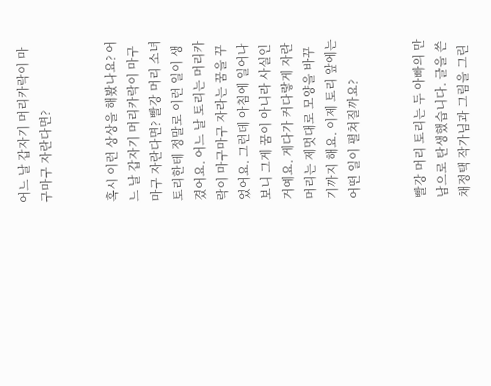어느 날 갑자기 머리카락이 마구마구 자란다면?


혹시 이런 상상을 해봤나요? 어느 날 갑자기 머리카락이 마구마구 자란다면? 빨강 머리 소녀 토리한테 정말로 이런 일이 생겼어요. 어느 날 토리는 머리카락이 마구마구 자라는 꿈을 꾸었어요. 그런데 아침에 일어나 보니 그게 꿈이 아니라 사실인 거예요. 게다가 커다랗게 자란 머리는 제멋대로 모양을 바꾸기까지 해요. 이제 토리 앞에는 어떤 일이 펼쳐질까요?


빨강 머리 토리는 두 아빠의 만남으로 탄생했습니다. 글을 쓴 채정택 작가님과 그림을 그린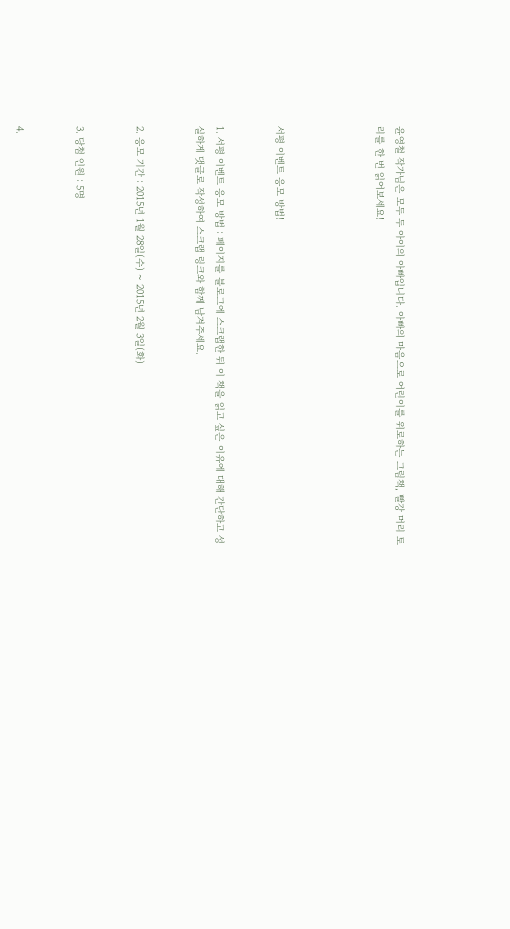윤영철 작가님은 모두 두 아이의 아빠입니다. 아빠의 마음으로 어린이를 위로하는 그림책, 빨강 머리 토리를 한 번 읽어보세요!




서평 이벤트 응모 방법!


1. 서평 이벤트 응모 방법 : 페이지를 블로그에 스크랩한 뒤 이 책을 읽고 싶은 이유에 대해 간단하고 성실하게 댓글로 작성하여 스크랩 링크와 함께 남겨주세요.


2. 응모 기간 : 2015년 1월 28일(수) ~ 2015년 2월 3일(화)


3. 당첨 인원 : 5명


4.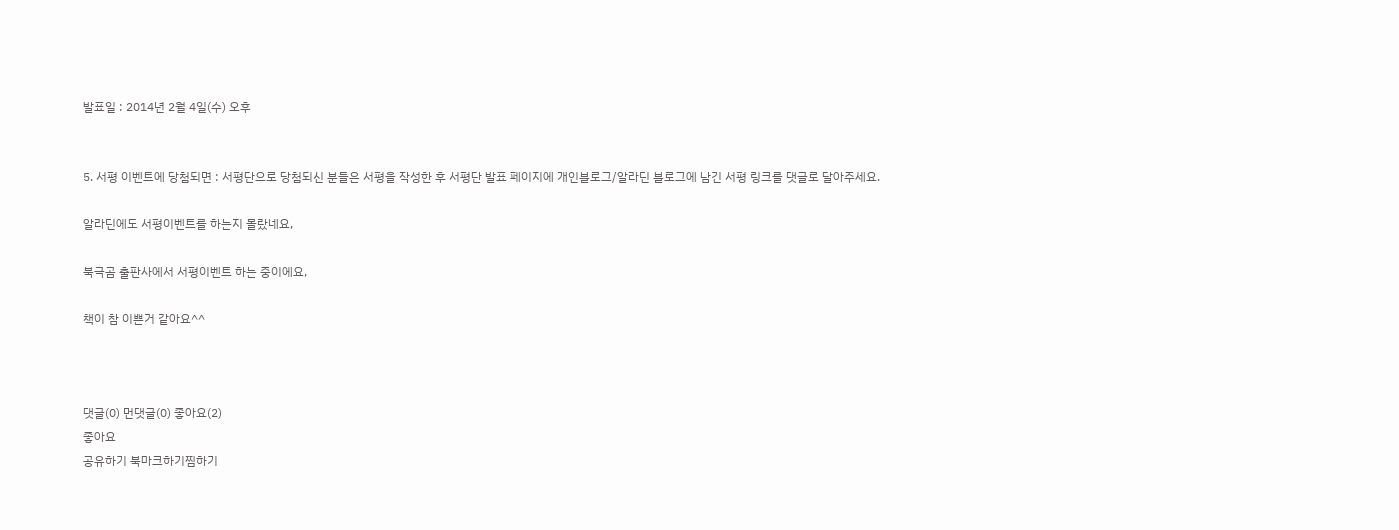발표일 : 2014년 2월 4일(수) 오후


5. 서평 이벤트에 당첨되면 : 서평단으로 당첨되신 분들은 서평을 작성한 후 서평단 발표 페이지에 개인블로그/알라딘 블로그에 남긴 서평 링크를 댓글로 달아주세요.

알라딘에도 서평이벤트를 하는지 몰랐네요,

북극곰 출판사에서 서평이벤트 하는 중이에요,

책이 참 이쁜거 같아요^^



댓글(0) 먼댓글(0) 좋아요(2)
좋아요
공유하기 북마크하기찜하기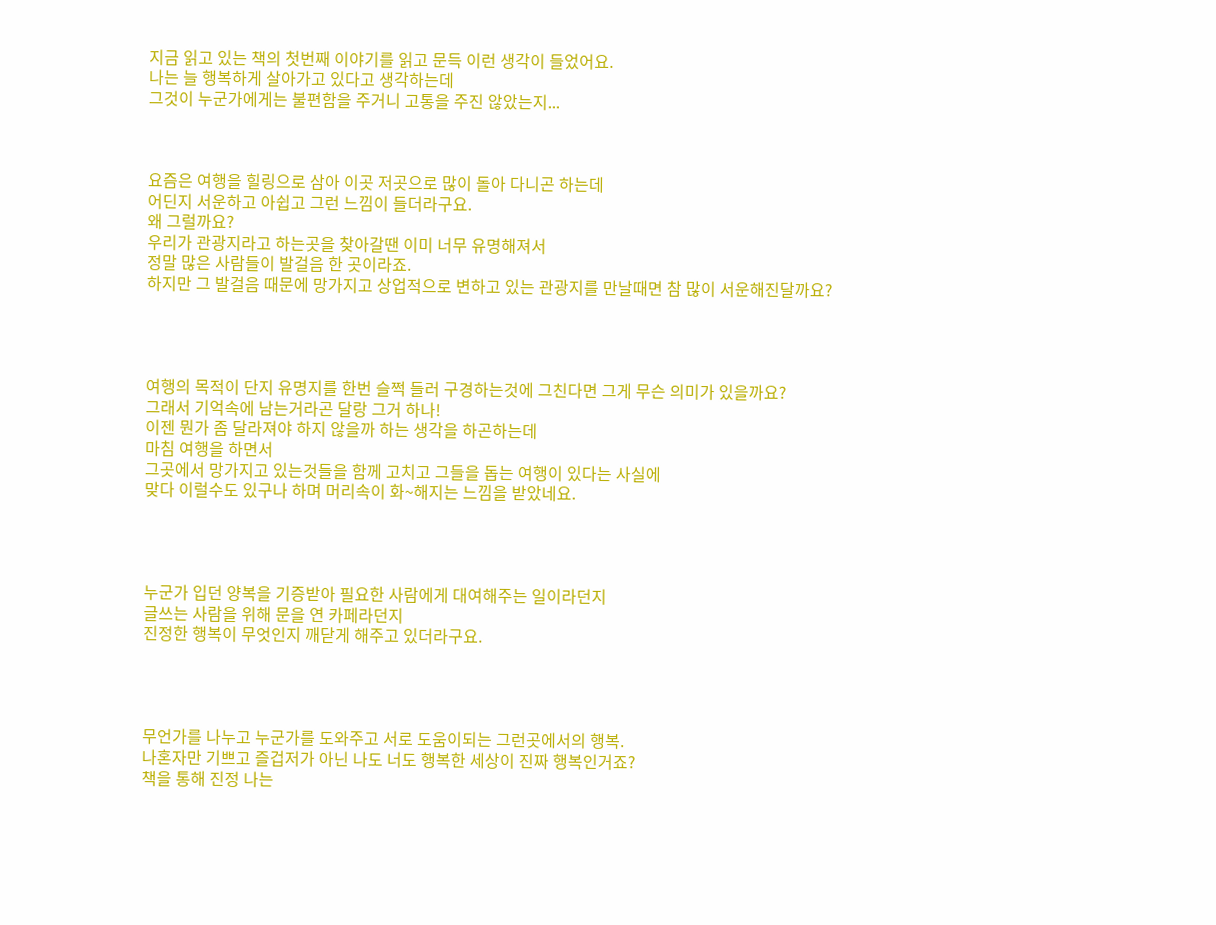지금 읽고 있는 책의 첫번째 이야기를 읽고 문득 이런 생각이 들었어요.
나는 늘 행복하게 살아가고 있다고 생각하는데
그것이 누군가에게는 불편함을 주거니 고통을 주진 않았는지...



요즘은 여행을 힐링으로 삼아 이곳 저곳으로 많이 돌아 다니곤 하는데
어딘지 서운하고 아쉽고 그런 느낌이 들더라구요.
왜 그럴까요?
우리가 관광지라고 하는곳을 찾아갈땐 이미 너무 유명해져서
정말 많은 사람들이 발걸음 한 곳이라죠.
하지만 그 발걸음 때문에 망가지고 상업적으로 변하고 있는 관광지를 만날때면 참 많이 서운해진달까요?




여행의 목적이 단지 유명지를 한번 슬쩍 들러 구경하는것에 그친다면 그게 무슨 의미가 있을까요?
그래서 기억속에 남는거라곤 달랑 그거 하나!
이젠 뭔가 좀 달라져야 하지 않을까 하는 생각을 하곤하는데
마침 여행을 하면서
그곳에서 망가지고 있는것들을 함께 고치고 그들을 돕는 여행이 있다는 사실에
맞다 이럴수도 있구나 하며 머리속이 화~해지는 느낌을 받았네요.




누군가 입던 양복을 기증받아 필요한 사람에게 대여해주는 일이라던지
글쓰는 사람을 위해 문을 연 카페라던지
진정한 행복이 무엇인지 깨닫게 해주고 있더라구요.




무언가를 나누고 누군가를 도와주고 서로 도움이되는 그런곳에서의 행복.
나혼자만 기쁘고 즐겁저가 아닌 나도 너도 행복한 세상이 진짜 행복인거죠?
책을 통해 진정 나는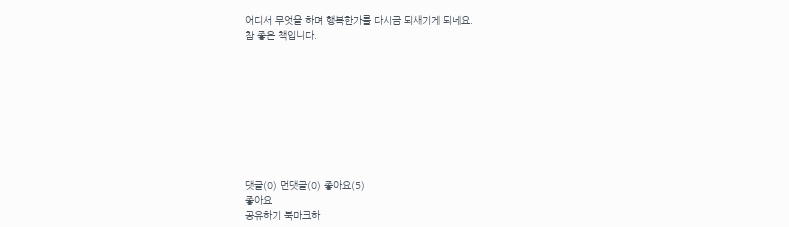어디서 무엇을 하며 행복한가를 다시금 되새기게 되네요.
참 좋은 책입니다.









댓글(0) 먼댓글(0) 좋아요(5)
좋아요
공유하기 북마크하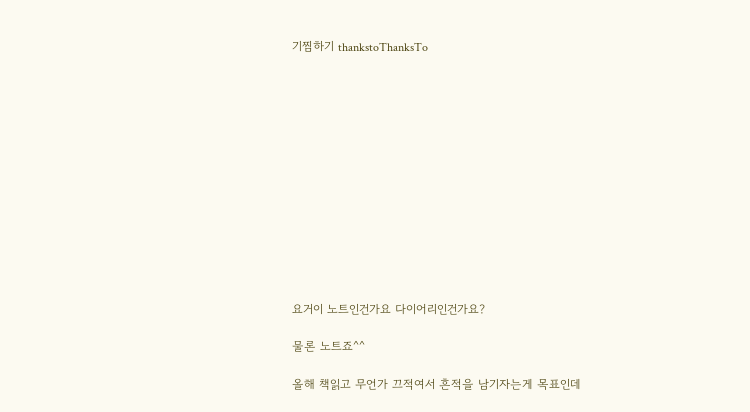기찜하기 thankstoThanksTo













요거이 노트인건가요 다이어리인건가요?

물론 노트죠^^

올해 책읽고 무언가 끄적여서 흔적을 남기자는게 목표인데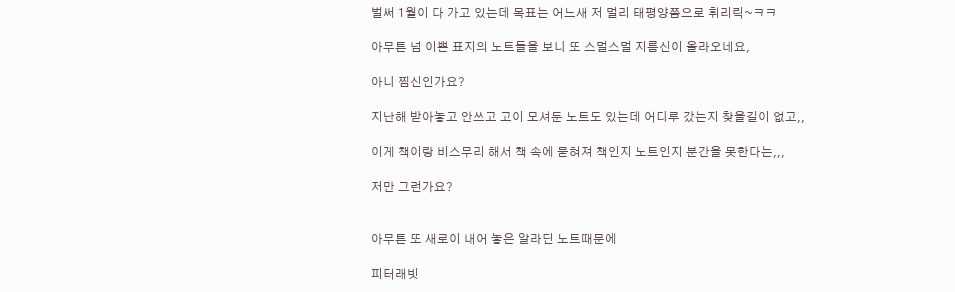벌써 1월이 다 가고 있는데 목표는 어느새 저 멀리 태평양쯤으로 휘리릭~ㅋㅋ

아무튼 넘 이쁜 표지의 노트들을 보니 또 스멀스멀 지름신이 올라오네요,

아니 찜신인가요?

지난해 받아놓고 안쓰고 고이 모셔둔 노트도 있는데 어디루 갔는지 찾을길이 없고,,

이게 책이랑 비스무리 해서 책 속에 묻혀져 책인지 노트인지 분간을 못한다는,,,

저만 그런가요?


아무튼 또 새로이 내어 놓은 알라딘 노트때문에

피터래빗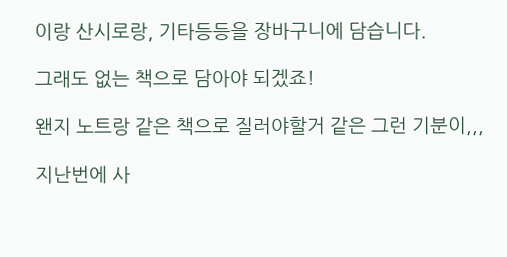이랑 산시로랑, 기타등등을 장바구니에 담습니다.

그래도 없는 책으로 담아야 되겠죠!

왠지 노트랑 같은 책으로 질러야할거 같은 그런 기분이,,,

지난번에 사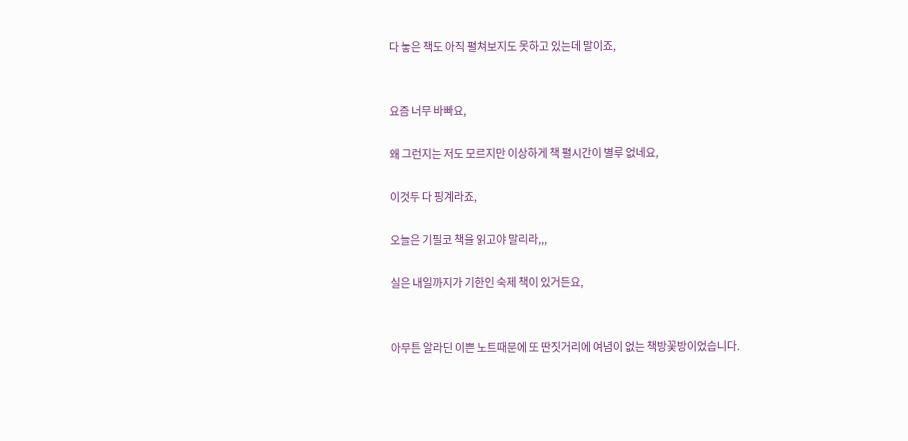다 놓은 책도 아직 펼쳐보지도 못하고 있는데 말이죠,


요즘 너무 바빠요,

왜 그런지는 저도 모르지만 이상하게 책 펼시간이 별루 없네요,

이것두 다 핑계라죠,

오늘은 기필코 책을 읽고야 말리라,,,

실은 내일까지가 기한인 숙제 책이 있거든요,


아무튼 알라딘 이쁜 노트때문에 또 딴짓거리에 여념이 없는 책방꽃방이었습니다.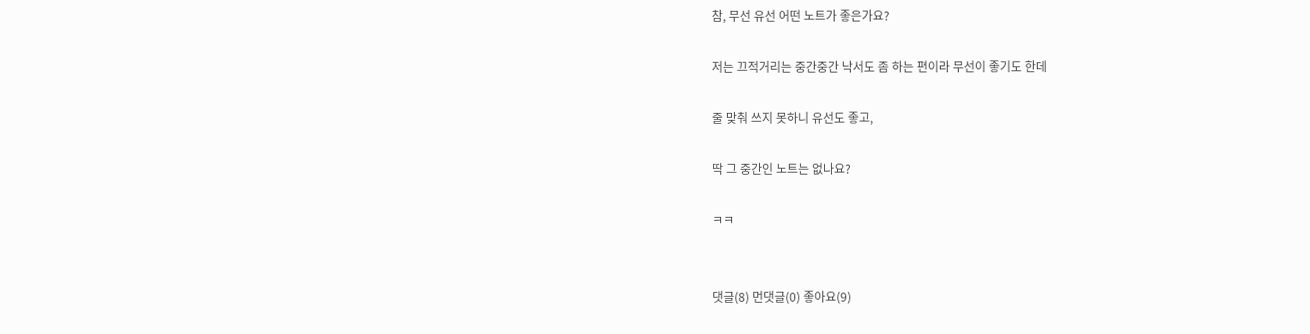참, 무선 유선 어떤 노트가 좋은가요?

저는 끄적거리는 중간중간 낙서도 좀 하는 편이라 무선이 좋기도 한데

줄 맞춰 쓰지 못하니 유선도 좋고,

딱 그 중간인 노트는 없나요?

ㅋㅋ


댓글(8) 먼댓글(0) 좋아요(9)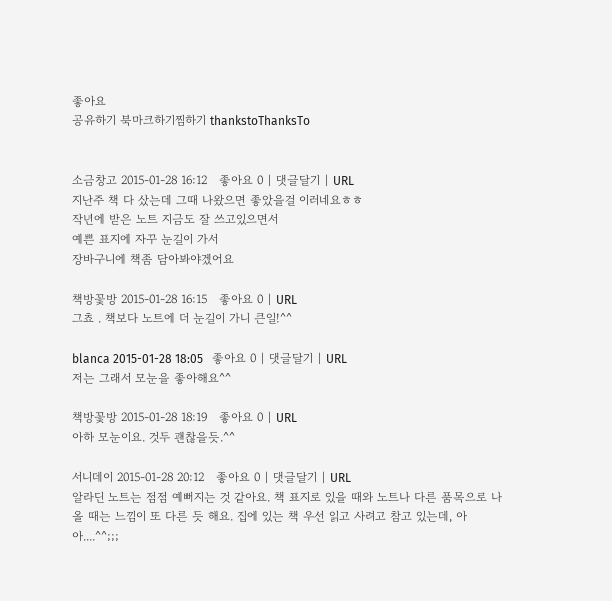좋아요
공유하기 북마크하기찜하기 thankstoThanksTo


소금창고 2015-01-28 16:12   좋아요 0 | 댓글달기 | URL
지난주 책 다 샀는데 그때 나왔으면 좋았을걸 이러네요ㅎㅎ
작년에 받은 노트 지금도 잘 쓰고있으면서
예쁜 표지에 자꾸 눈길이 가서
장바구니에 책좀 담아봐야겠어요

책방꽃방 2015-01-28 16:15   좋아요 0 | URL
그쵸 . 책보다 노트에 더 눈길이 가니 큰일!^^

blanca 2015-01-28 18:05   좋아요 0 | 댓글달기 | URL
저는 그래서 모눈을 좋아해요^^

책방꽃방 2015-01-28 18:19   좋아요 0 | URL
아하 모눈이요. 것두 괜찮을듯.^^

서니데이 2015-01-28 20:12   좋아요 0 | 댓글달기 | URL
알라딘 노트는 점점 예뻐지는 것 같아요. 책 표지로 있을 때와 노트나 다른 품목으로 나올 때는 느낌이 또 다른 듯 해요. 집에 있는 책 우선 읽고 사려고 참고 있는데, 아아....^^;;;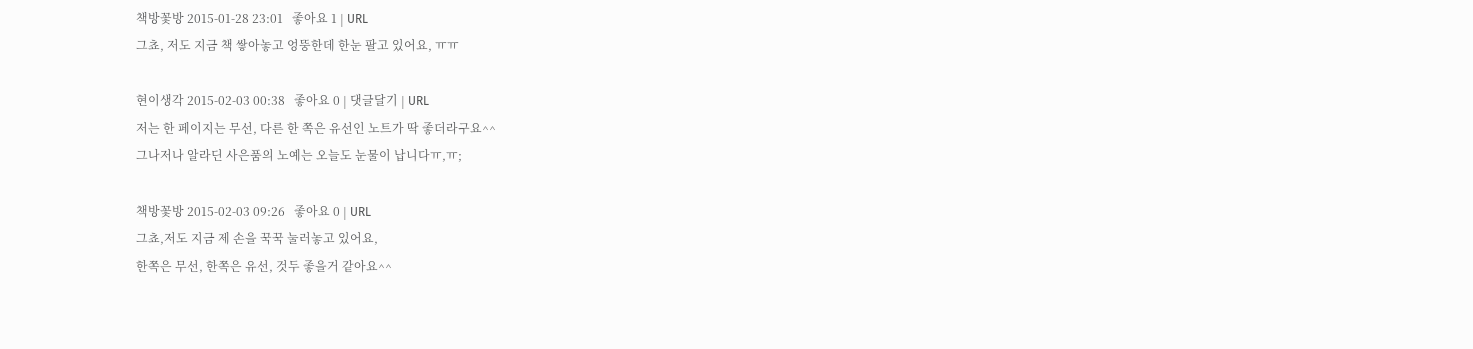책방꽃방 2015-01-28 23:01   좋아요 1 | URL
그쵸, 저도 지금 책 쌓아놓고 엉뚱한데 한눈 팔고 있어요, ㅠㅠ

현이생각 2015-02-03 00:38   좋아요 0 | 댓글달기 | URL
저는 한 페이지는 무선, 다른 한 쪽은 유선인 노트가 딱 좋더라구요^^
그나저나 알라딘 사은품의 노예는 오늘도 눈물이 납니다ㅠ,ㅠ;

책방꽃방 2015-02-03 09:26   좋아요 0 | URL
그쵸,저도 지금 제 손을 꾹꾹 눌러놓고 있어요,
한쪽은 무선, 한쪽은 유선, 것두 좋을거 같아요^^